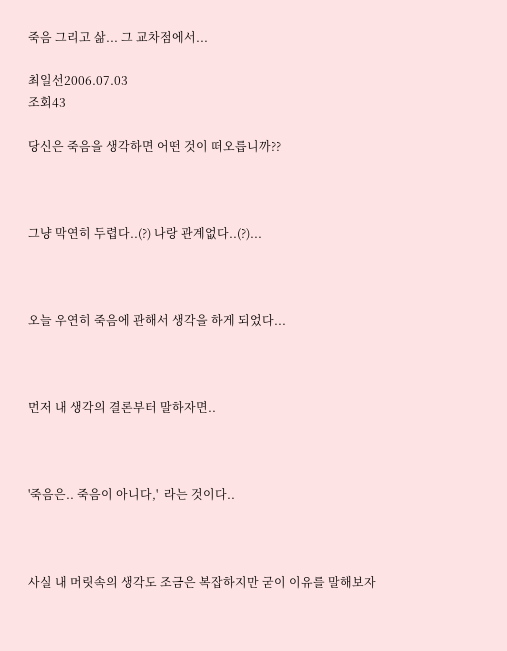죽음 그리고 삶... 그 교차점에서...

최일선2006.07.03
조회43

당신은 죽음을 생각하면 어떤 것이 떠오릅니까??



그냥 막연히 두렵다..(?) 나랑 관계없다..(?)...



오늘 우연히 죽음에 관해서 생각을 하게 되었다...



먼저 내 생각의 결론부터 말하자면..



'죽음은.. 죽음이 아니다,'  라는 것이다..



사실 내 머릿속의 생각도 조금은 복잡하지만 굳이 이유를 말해보자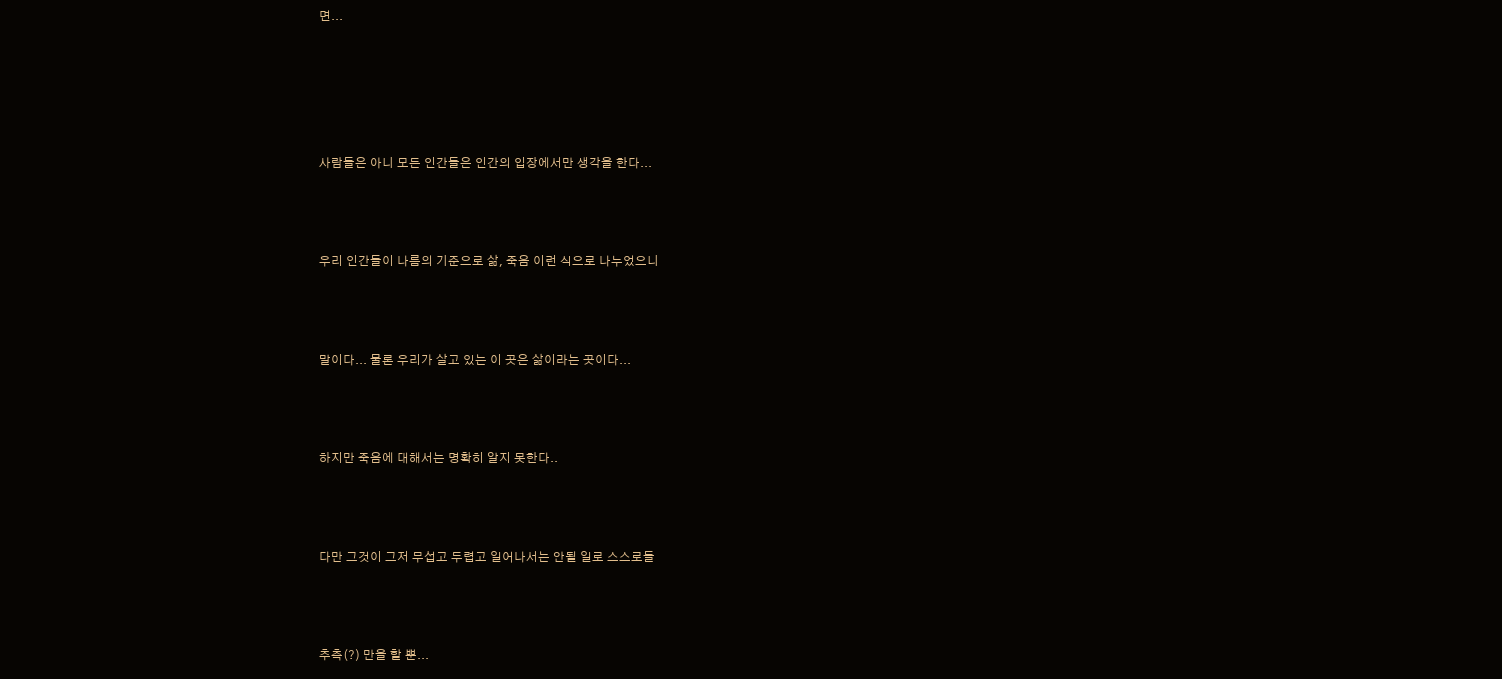면...





사람들은 아니 모든 인간들은 인간의 입장에서만 생각을 한다...



우리 인간들이 나름의 기준으로 삶, 죽음 이런 식으로 나누었으니



말이다... 물론 우리가 살고 있는 이 곳은 삶이라는 곳이다...



하지만 죽음에 대해서는 명확히 알지 못한다..



다만 그것이 그저 무섭고 두렵고 일어나서는 안될 일로 스스로들



추측(?) 만을 할 뿐...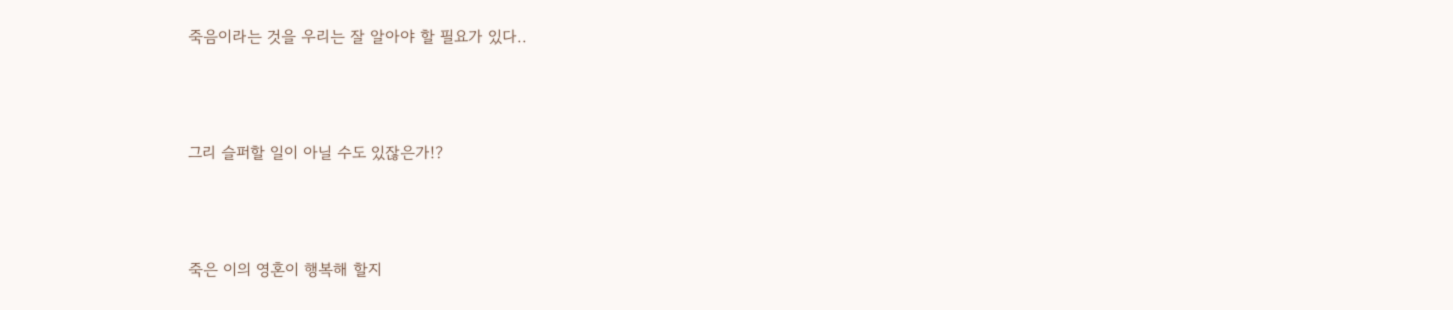죽음이라는 것을 우리는 잘 알아야 할 필요가 있다..



그리 슬퍼할 일이 아닐 수도 있잖은가!?



죽은 이의 영혼이 행복해 할지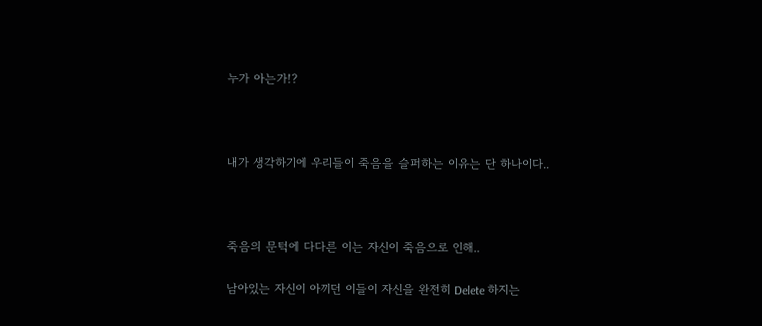누가 아는가!?



내가 생각하기에 우리들이 죽음을 슬퍼하는 이유는 단 하나이다..



죽음의 문턱에 다다른 이는 자신이 죽음으로 인해..

남아있는 자신이 아끼던 이들이 자신을 완전히 Delete 하지는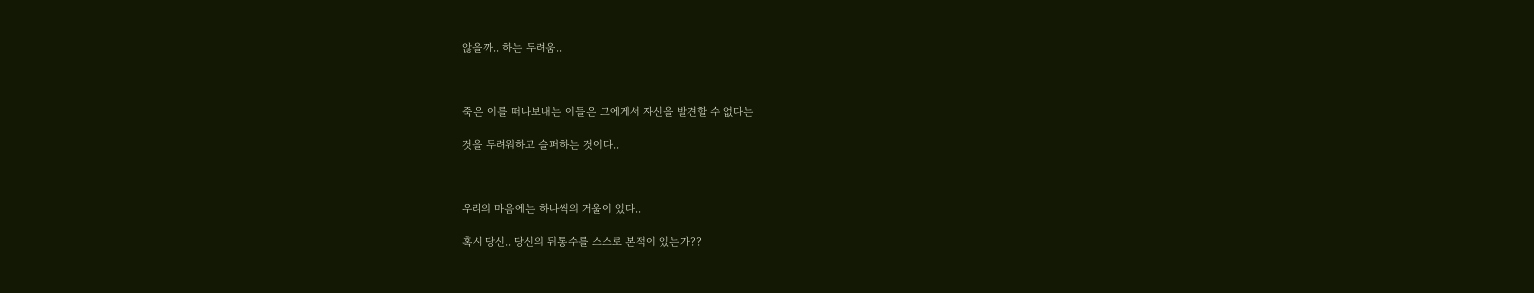않을까.. 하는 두려움..



죽은 이를 떠나보내는 이들은 그에게서 자신을 발견할 수 없다는

것을 두려워하고 슬퍼하는 것이다..



우리의 마음에는 하나씩의 거울이 있다..

혹시 당신.. 당신의 뒤통수를 스스로 본적이 있는가??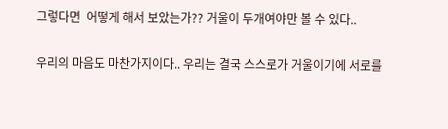그렇다면  어떻게 해서 보았는가?? 거울이 두개여야만 볼 수 있다..

우리의 마음도 마찬가지이다.. 우리는 결국 스스로가 거울이기에 서로를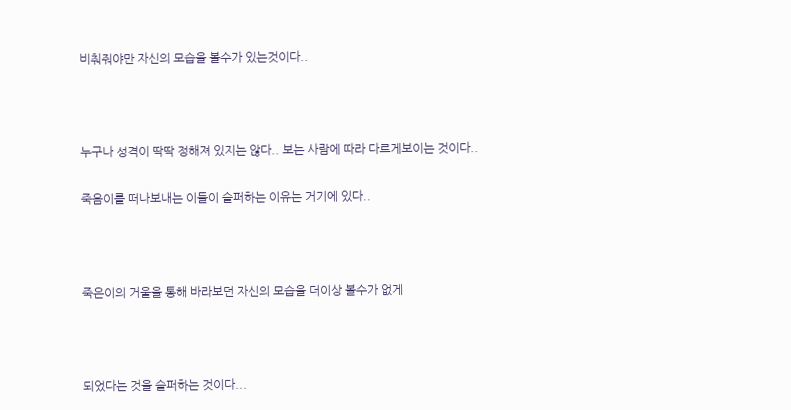비춰줘야만 자신의 모습을 볼수가 있는것이다..



누구나 성격이 딱딱 정해져 있지는 않다.. 보는 사람에 따라 다르게보이는 것이다..

죽음이를 떠나보내는 이들이 슬퍼하는 이유는 거기에 있다..



죽은이의 거울을 통해 바라보던 자신의 모습을 더이상 볼수가 없게



되었다는 것을 슬퍼하는 것이다...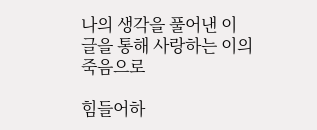나의 생각을 풀어낸 이 글을 통해 사랑하는 이의 죽음으로

힘들어하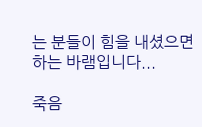는 분들이 힘을 내셨으면 하는 바램입니다...

죽음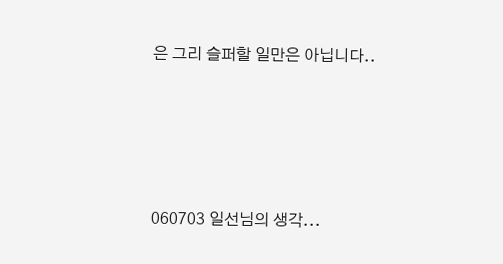은 그리 슬퍼할 일만은 아닙니다..





060703 일선님의 생각...